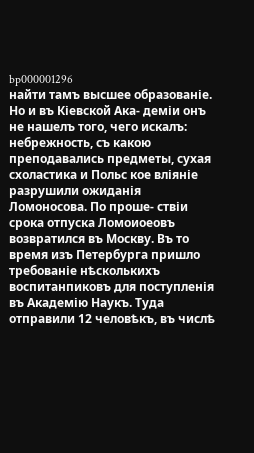bp000001296
найти тамъ высшее образованіе. Но и въ Кіевской Ака- деміи онъ не нашелъ того, чего искалъ: небрежность, съ какою преподавались предметы, сухая схоластика и Польс кое вліяніе разрушили ожиданія Ломоносова. По проше- ствіи срока отпуска Ломоиоеовъ возвратился въ Москву. Въ то время изъ Петербурга пришло требованіе нѣсколькихъ воспитанпиковъ для поступленія въ Академію Наукъ. Туда отправили 12 человѣкъ, въ числѣ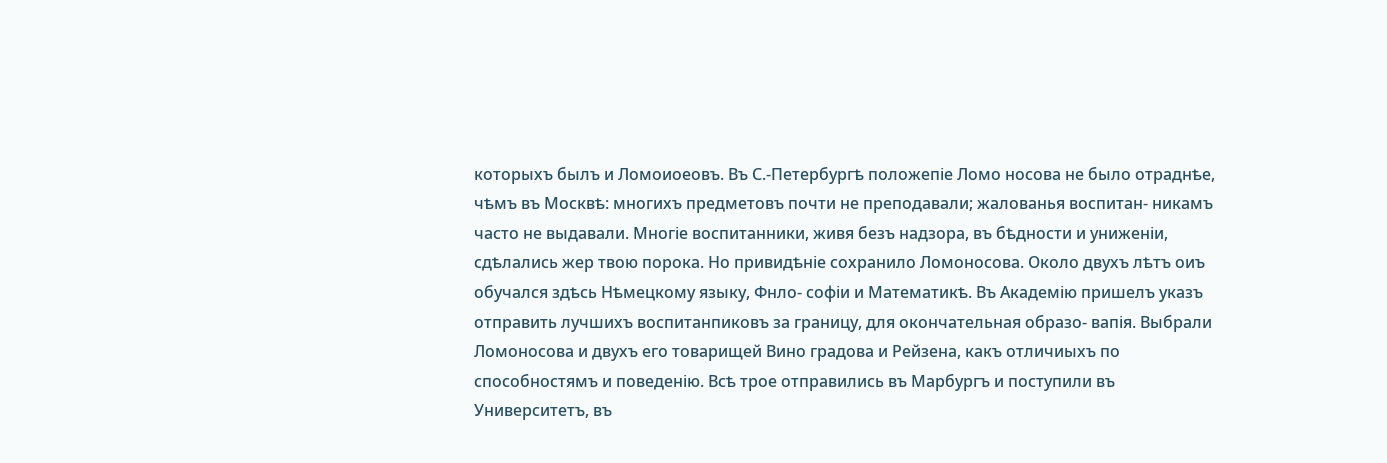которыхъ былъ и Ломоиоеовъ. Въ С.-Петербургѣ положепіе Ломо носова не было отраднѣе, чѣмъ въ Москвѣ: многихъ предметовъ почти не преподавали; жалованья воспитан- никамъ часто не выдавали. Многіе воспитанники, живя безъ надзора, въ бѣдности и униженіи, сдѣлались жер твою порока. Но привидѣніе сохранило Ломоносова. Около двухъ лѣтъ оиъ обучался здѣсь Нѣмецкому языку, Фнло- софіи и Математикѣ. Въ Академію пришелъ указъ отправить лучшихъ воспитанпиковъ за границу, для окончательная образо- вапія. Выбрали Ломоносова и двухъ его товарищей Вино градова и Рейзена, какъ отличиыхъ по способностямъ и поведенію. Всѣ трое отправились въ Марбургъ и поступили въ Университетъ, въ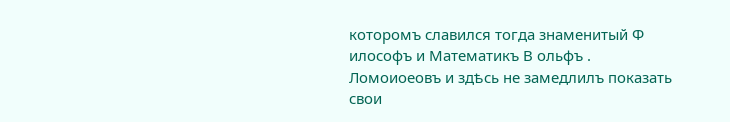которомъ славился тогда знаменитый Ф илософъ и Математикъ В ольфъ . Ломоиоеовъ и здѣсь не замедлилъ показать свои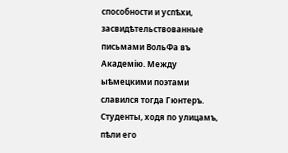способности и успѣхи, засвидѣтельствованные письмами ВольФа въ Академію. Между ыѣмецкими поэтами славился тогда Гюнтеръ. Студенты, ходя по улицамъ, пѣли его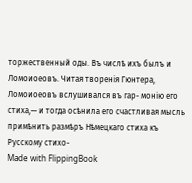торжественный оды. Въ числѣ ихъ былъ и Ломоиоеовъ. Читая творенія Гюнтера, Ломоиоеовъ вслушивался въ гар- монію его стиха,— и тогда осѣнила его счастливая мысль примѣнить размѣръ Нѣмецкаго стиха къ Русскому стихо-
Made with FlippingBook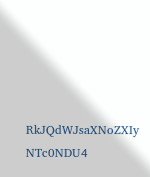RkJQdWJsaXNoZXIy NTc0NDU4